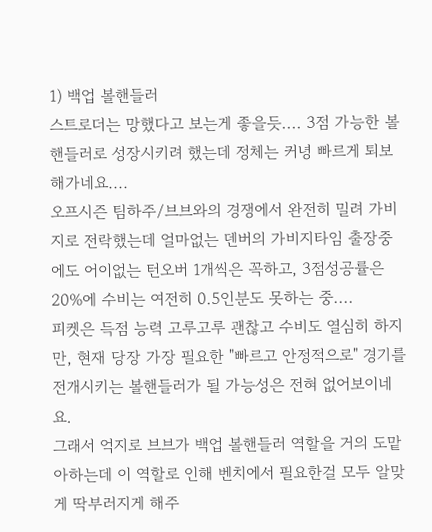1) 백업 볼핸들러
스트로더는 망했다고 보는게 좋을듯.... 3점 가능한 볼핸들러로 성장시키려 했는데 정체는 커녕 빠르게 퇴보해가네요....
오프시즌 팀하주/브브와의 경쟁에서 완전히 밀려 가비지로 전락했는데 얼마없는 덴버의 가비지타임 출장중에도 어이없는 턴오버 1개씩은 꼭하고, 3점성공률은 20%에 수비는 여전히 0.5인분도 못하는 중....
피켓은 득점 능력 고루고루 괜찮고 수비도 열심히 하지만, 현재 당장 가장 필요한 "빠르고 안정적으로" 경기를 전개시키는 볼핸들러가 될 가능성은 전혀 없어보이네요.
그래서 억지로 브브가 백업 볼핸들러 역할을 거의 도맡아하는데 이 역할로 인해 벤치에서 필요한걸 모두 알맞게 딱부러지게 해주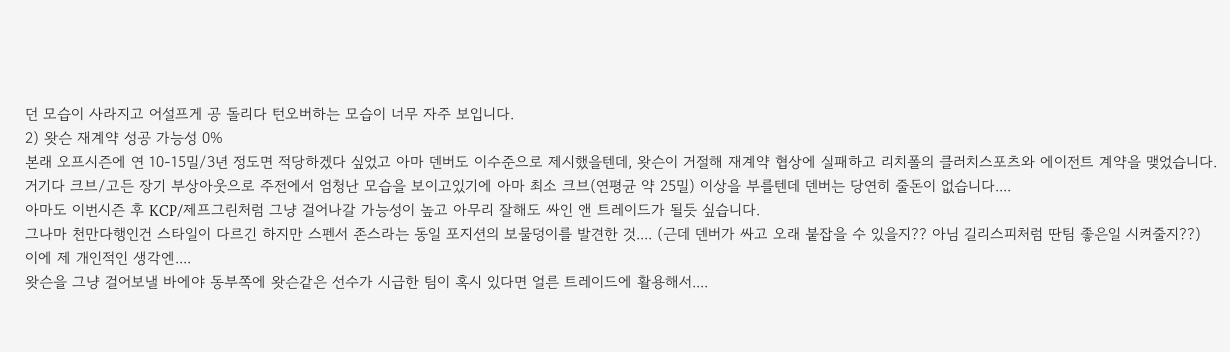던 모습이 사라지고 어설프게 공 돌리다 턴오버하는 모습이 너무 자주 보입니다.
2) 왓슨 재계약 성공 가능성 0%
본래 오프시즌에 연 10-15밀/3년 정도면 적당하겠다 싶었고 아마 덴버도 이수준으로 제시했을텐데, 왓슨이 거절해 재계약 협상에 실패하고 리치폴의 클러치스포츠와 에이전트 계약을 맺었습니다.
거기다 크브/고든 장기 부상아웃으로 주전에서 엄청난 모습을 보이고있기에 아마 최소 크브(연평균 약 25밀) 이상을 부를텐데 덴버는 당연히 줄돈이 없습니다....
아마도 이번시즌 후 KCP/제프그린처럼 그냥 걸어나갈 가능성이 높고 아무리 잘해도 싸인 앤 트레이드가 될듯 싶습니다.
그나마 천만다행인건 스타일이 다르긴 하지만 스펜서 존스라는 동일 포지션의 보물덩이를 발견한 것.... (근데 덴버가 싸고 오래 붙잡을 수 있을지?? 아님 길리스피처럼 딴팀 좋은일 시켜줄지??)
이에 제 개인적인 생각엔....
왓슨을 그냥 걸어보낼 바에야 동부쪽에 왓슨같은 선수가 시급한 팀이 혹시 있다면 얼른 트레이드에 활용해서....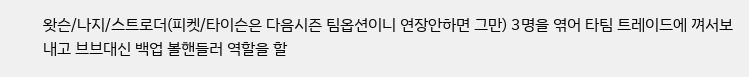왓슨/나지/스트로더(피켓/타이슨은 다음시즌 팀옵션이니 연장안하면 그만) 3명을 엮어 타팀 트레이드에 껴서보내고 브브대신 백업 볼핸들러 역할을 할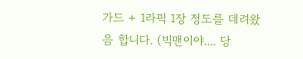가드 + 1라픽 1장 정도를 데려왔음 합니다. (빅맨이야.... 당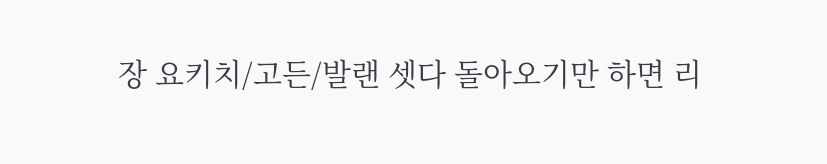장 요키치/고든/발랜 셋다 돌아오기만 하면 리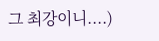그 최강이니....)